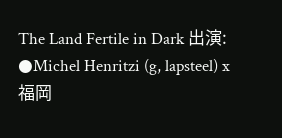The Land Fertile in Dark 出演:
●Michel Henritzi (g, lapsteel) x 福岡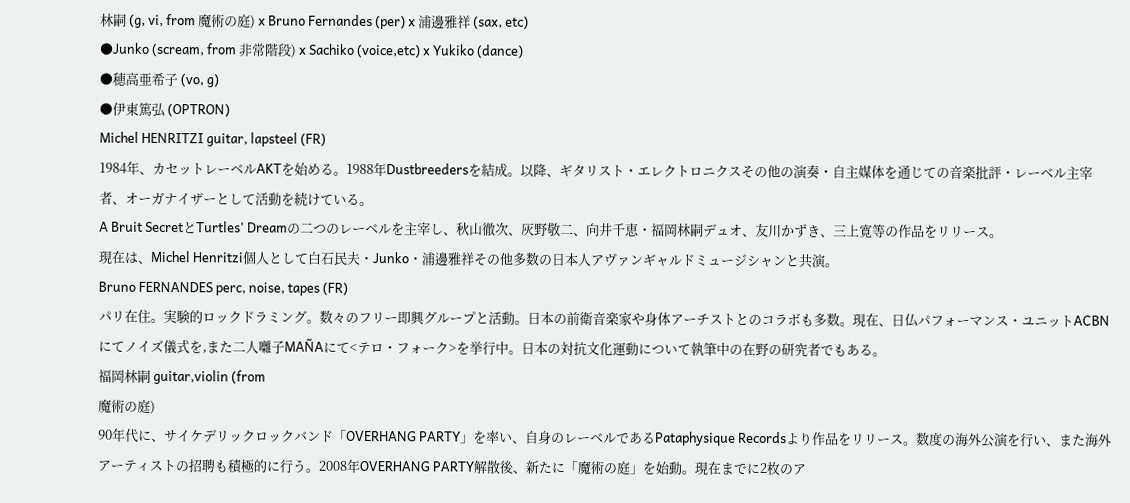林嗣 (g, vi, from 魔術の庭) x Bruno Fernandes (per) x 浦邊雅祥 (sax, etc)
●Junko (scream, from 非常階段) x Sachiko (voice,etc) x Yukiko (dance)
●穂高亜希子 (vo, g)
●伊東篤弘 (OPTRON)
Michel HENRITZI guitar, lapsteel (FR)
1984年、カセットレーベルAKTを始める。1988年Dustbreedersを結成。以降、ギタリスト・エレクトロニクスその他の演奏・自主媒体を通じての音楽批評・レーベル主宰者、オーガナイザーとして活動を続けている。
A Bruit SecretとTurtles' Dreamの二つのレーベルを主宰し、秋山徹次、灰野敬二、向井千恵・福岡林嗣デュオ、友川かずき、三上寛等の作品をリリース。
現在は、Michel Henritzi個人として白石民夫・Junko・浦邊雅祥その他多数の日本人アヴァンギャルドミュージシャンと共演。
Bruno FERNANDES perc, noise, tapes (FR)
パリ在住。実験的ロックドラミング。数々のフリー即興グループと活動。日本の前衛音楽家や身体アーチストとのコラボも多数。現在、日仏パフォーマンス・ユニットACBNにてノイズ儀式を,また二人囃子MAÑAにて<テロ・フォーク>を挙行中。日本の対抗文化運動について執筆中の在野の研究者でもある。
福岡林嗣 guitar,violin (from
魔術の庭)
90年代に、サイケデリックロックバンド「OVERHANG PARTY」を率い、自身のレーベルであるPataphysique Recordsより作品をリリース。数度の海外公演を行い、また海外アーティストの招聘も積極的に行う。2008年OVERHANG PARTY解散後、新たに「魔術の庭」を始動。現在までに2枚のア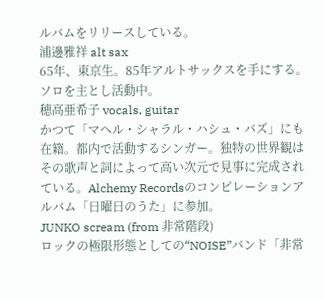ルバムをリリースしている。
浦邊雅祥 alt sax
65年、東京生。85年アルトサックスを手にする。ソロを主とし活動中。
穂高亜希子 vocals, guitar
かつて「マヘル・シャラル・ハシュ・バズ」にも在籍。都内で活動するシンガー。独特の世界観はその歌声と詞によって高い次元で見事に完成されている。Alchemy Recordsのコンピレーションアルバム「日曜日のうた」に参加。
JUNKO scream (from 非常階段)
ロックの極限形態としての“NOISE”バンド「非常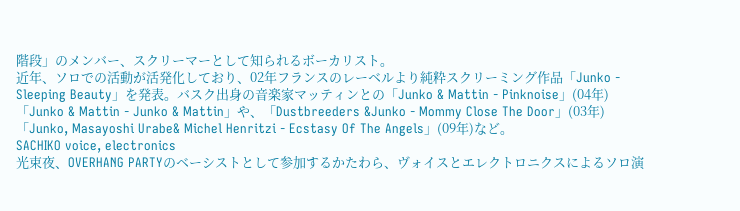階段」のメンバー、スクリーマーとして知られるボーカリスト。
近年、ソロでの活動が活発化しており、02年フランスのレーベルより純粋スクリーミング作品「Junko - Sleeping Beauty」を発表。バスク出身の音楽家マッティンとの「Junko & Mattin - Pinknoise」(04年)「Junko & Mattin - Junko & Mattin」や、「Dustbreeders &Junko - Mommy Close The Door」(03年)「Junko, Masayoshi Urabe& Michel Henritzi - Ecstasy Of The Angels」(09年)など。
SACHIKO voice, electronics
光束夜、OVERHANG PARTYのベーシストとして参加するかたわら、ヴォイスとエレクトロニクスによるソロ演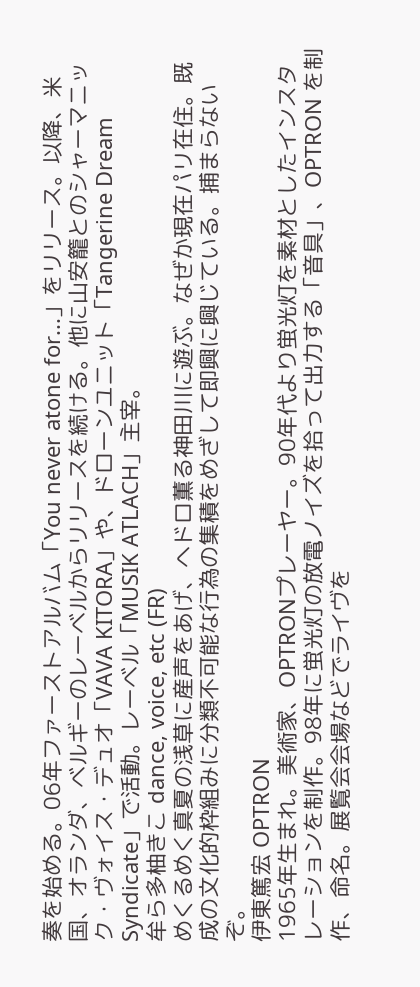奏を始める。06年ファーストアルバム「You never atone for...」をリリース。以降、米国、オランダ、ベルギーのレーベルからリリースを続ける。他に山安籠とのシャーマニック・ヴォイス・デュオ「VAVA KITORA」や、ドローンユニット「Tangerine Dream Syndicate」で活動。レーベル「MUSIK ATLACH」主宰。
牟ら多柚きこ dance, voice, etc (FR)
めくるめく真夏の浅草に産声をあげ、ヘドロ薫る神田川に遊ぶ。なぜか現在パリ在住。既成の文化的枠組みに分類不可能な行為の集積をめざして即興に興じている。捕まらないぞ。
伊東篤宏 OPTRON
1965年生まれ。美術家、OPTRONプレーヤー。90年代より蛍光灯を素材としたインスタレーションを制作。98年に蛍光灯の放電ノイズを拾って出力する「音具」、OPTRON を制作、命名。展覧会会場などでライヴを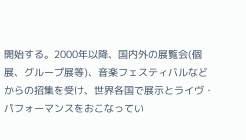開始する。2000年以降、国内外の展覧会(個展、グループ展等)、音楽フェスティバルなどからの招集を受け、世界各国で展示とライヴ・パフォーマンスをおこなってい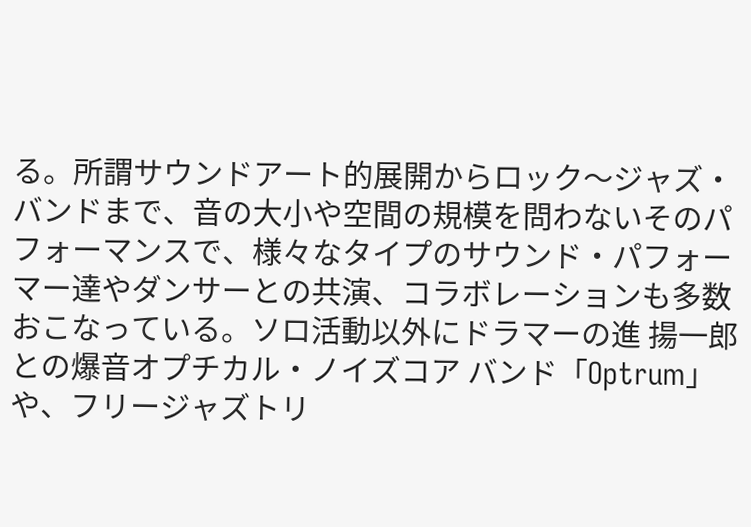る。所謂サウンドアート的展開からロック〜ジャズ・バンドまで、音の大小や空間の規模を問わないそのパフォーマンスで、様々なタイプのサウンド・パフォーマー達やダンサーとの共演、コラボレーションも多数おこなっている。ソロ活動以外にドラマーの進 揚一郎との爆音オプチカル・ノイズコア バンド「Optrum」や、フリージャズトリ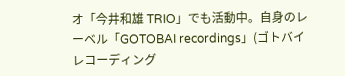オ「今井和雄 TRIO」でも活動中。自身のレーベル「GOTOBAI recordings」(ゴトバイ レコーディング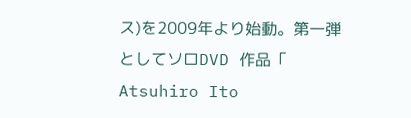ス)を2009年より始動。第一弾としてソロDVD 作品「 Atsuhiro Ito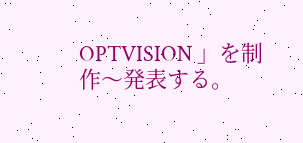OPTVISION 」を制作〜発表する。